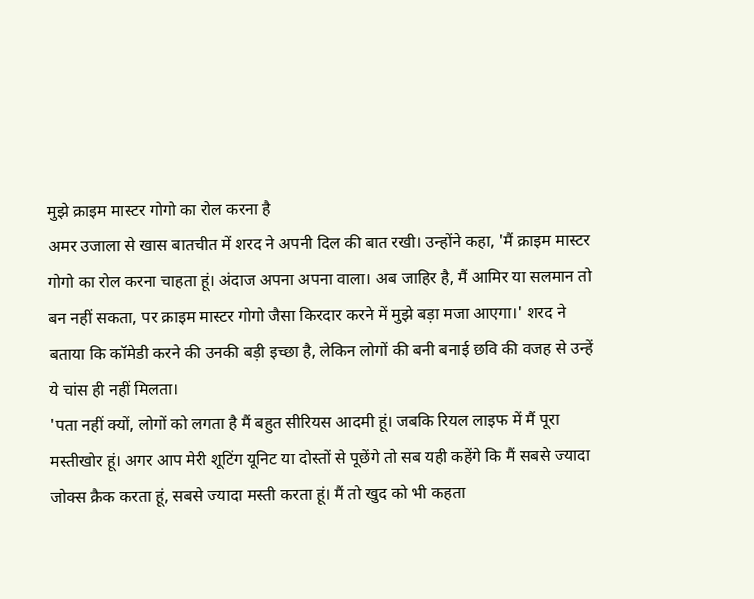मुझे क्राइम मास्टर गोगो का रोल करना है
अमर उजाला से खास बातचीत में शरद ने अपनी दिल की बात रखी। उन्होंने कहा, 'मैं क्राइम मास्टर गोगो का रोल करना चाहता हूं। अंदाज अपना अपना वाला। अब जाहिर है, मैं आमिर या सलमान तो बन नहीं सकता, पर क्राइम मास्टर गोगो जैसा किरदार करने में मुझे बड़ा मजा आएगा।' शरद ने बताया कि कॉमेडी करने की उनकी बड़ी इच्छा है, लेकिन लोगों की बनी बनाई छवि की वजह से उन्हें ये चांस ही नहीं मिलता।
'पता नहीं क्यों, लोगों को लगता है मैं बहुत सीरियस आदमी हूं। जबकि रियल लाइफ में मैं पूरा मस्तीखोर हूं। अगर आप मेरी शूटिंग यूनिट या दोस्तों से पूछेंगे तो सब यही कहेंगे कि मैं सबसे ज्यादा जोक्स क्रैक करता हूं, सबसे ज्यादा मस्ती करता हूं। मैं तो खुद को भी कहता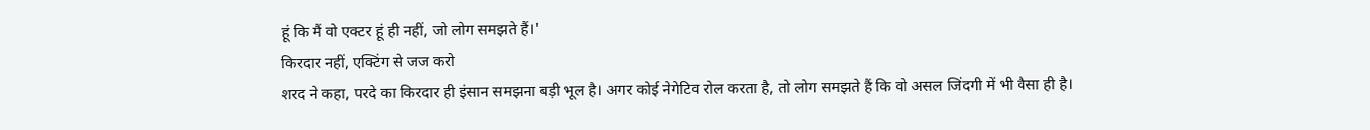हूं कि मैं वो एक्टर हूं ही नहीं, जो लोग समझते हैं।'
किरदार नहीं, एक्टिंग से जज करो
शरद ने कहा, परदे का किरदार ही इंसान समझना बड़ी भूल है। अगर कोई नेगेटिव रोल करता है, तो लोग समझते हैं कि वो असल जिंदगी में भी वैसा ही है।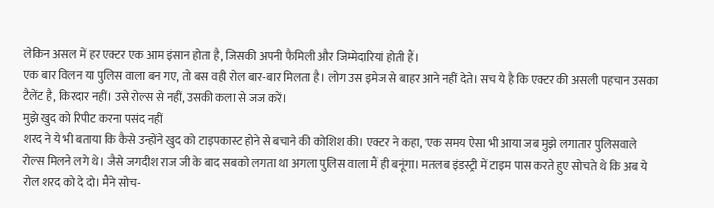लेकिन असल में हर एक्टर एक आम इंसान होता है, जिसकी अपनी फैमिली और जिम्मेदारियां होती हैं।
एक बार विलन या पुलिस वाला बन गए, तो बस वही रोल बार-बार मिलता है। लोग उस इमेज से बाहर आने नहीं देते। सच ये है कि एक्टर की असली पहचान उसका टैलेंट है, किरदार नहीं। उसे रोल्स से नहीं, उसकी कला से जज करें।
मुझे खुद को रिपीट करना पसंद नहीं
शरद ने ये भी बताया कि कैसे उन्होंने खुद को टाइपकास्ट होने से बचाने की कोशिश की। एक्टर ने कहा, 'एक समय ऐसा भी आया जब मुझे लगातार पुलिसवाले रोल्स मिलने लगे थे। जैसे जगदीश राज जी के बाद सबको लगता था अगला पुलिस वाला मैं ही बनूंगा। मतलब इंडस्ट्री में टाइम पास करते हुए सोचते थे कि अब ये रोल शरद को दे दो। मैंने सोच-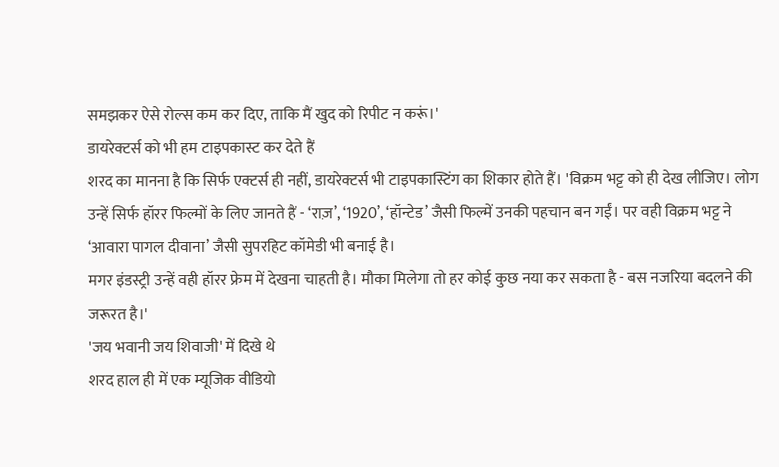समझकर ऐसे रोल्स कम कर दिए, ताकि मैं खुद को रिपीट न करूं।'
डायरेक्टर्स को भी हम टाइपकास्ट कर देते हैं
शरद का मानना है कि सिर्फ एक्टर्स ही नहीं, डायरेक्टर्स भी टाइपकास्टिंग का शिकार होते हैं। 'विक्रम भट्ट को ही देख लीजिए। लोग उन्हें सिर्फ हॉरर फिल्मों के लिए जानते हैं - ‘राज़’, ‘1920’, ‘हॉन्टेड’ जैसी फिल्में उनकी पहचान बन गईं। पर वही विक्रम भट्ट ने ‘आवारा पागल दीवाना’ जैसी सुपरहिट कॉमेडी भी बनाई है।
मगर इंडस्ट्री उन्हें वही हॉरर फ्रेम में देखना चाहती है। मौका मिलेगा तो हर कोई कुछ नया कर सकता है - बस नजरिया बदलने की जरूरत है।'
'जय भवानी जय शिवाजी' में दिखे थे
शरद हाल ही में एक म्यूजिक वीडियो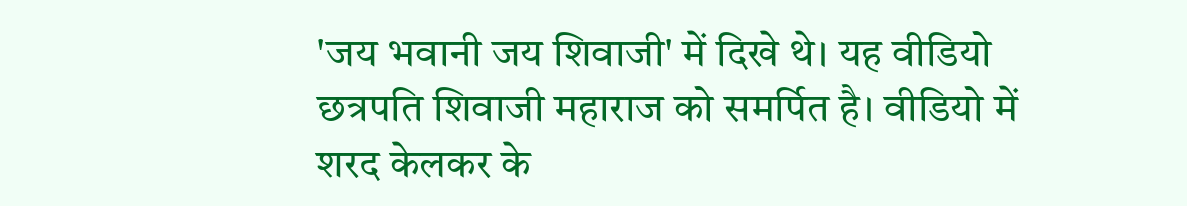'जय भवानी जय शिवाजी' में दिखे थे। यह वीडियो छत्रपति शिवाजी महाराज को समर्पित है। वीडियो में शरद केलकर के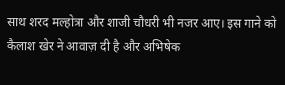साथ शरद मल्होत्रा और शाजी चौधरी भी नजर आए। इस गाने को कैलाश खेर ने आवाज़ दी है और अभिषेक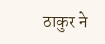ठाकुर ने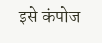इसे कंपोज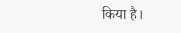किया है।